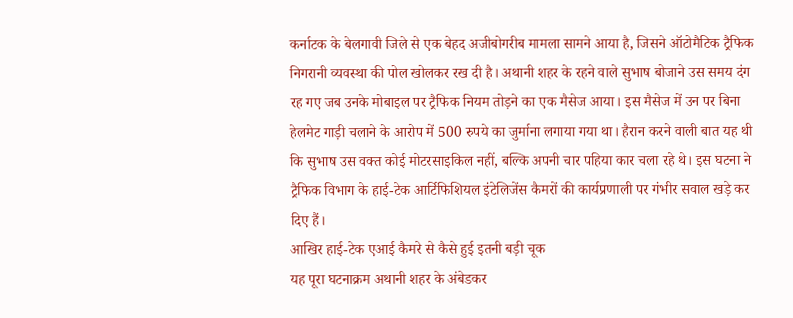कर्नाटक के बेलगावी जिले से एक बेहद अजीबोगरीब मामला सामने आया है, जिसने ऑटोमैटिक ट्रैफिक निगरानी व्यवस्था की पोल खोलकर रख दी है। अथानी शहर के रहने वाले सुभाष बोजाने उस समय दंग रह गए जब उनके मोबाइल पर ट्रैफिक नियम तोड़ने का एक मैसेज आया। इस मैसेज में उन पर बिना हेलमेट गाड़ी चलाने के आरोप में 500 रुपये का जुर्माना लगाया गया था। हैरान करने वाली बात यह थी कि सुभाष उस वक्त कोई मोटरसाइकिल नहीं, बल्कि अपनी चार पहिया कार चला रहे थे। इस घटना ने ट्रैफिक विभाग के हाई-टेक आर्टिफिशियल इंटेलिजेंस कैमरों की कार्यप्रणाली पर गंभीर सवाल खड़े कर दिए हैं।
आखिर हाई-टेक एआई कैमरे से कैसे हुई इतनी बड़ी चूक
यह पूरा घटनाक्रम अथानी शहर के अंबेडकर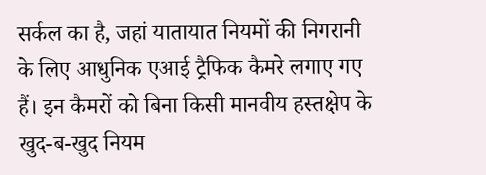सर्कल का है, जहां यातायात नियमों की निगरानी के लिए आधुनिक एआई ट्रैफिक कैमरे लगाए गए हैं। इन कैमरों को बिना किसी मानवीय हस्तक्षेप के खुद-ब-खुद नियम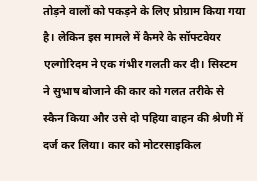तोड़ने वालों को पकड़ने के लिए प्रोग्राम किया गया है। लेकिन इस मामले में कैमरे के सॉफ्टवेयर एल्गोरिदम ने एक गंभीर गलती कर दी। सिस्टम ने सुभाष बोजाने की कार को गलत तरीके से स्कैन किया और उसे दो पहिया वाहन की श्रेणी में दर्ज कर लिया। कार को मोटरसाइकिल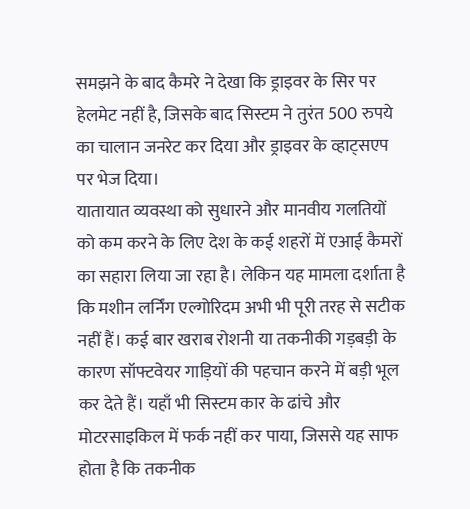समझने के बाद कैमरे ने देखा कि ड्राइवर के सिर पर हेलमेट नहीं है, जिसके बाद सिस्टम ने तुरंत 500 रुपये का चालान जनरेट कर दिया और ड्राइवर के व्हाट्सएप पर भेज दिया।
यातायात व्यवस्था को सुधारने और मानवीय गलतियों को कम करने के लिए देश के कई शहरों में एआई कैमरों का सहारा लिया जा रहा है। लेकिन यह मामला दर्शाता है कि मशीन लर्निंग एल्गोरिदम अभी भी पूरी तरह से सटीक नहीं हैं। कई बार खराब रोशनी या तकनीकी गड़बड़ी के कारण सॉफ्टवेयर गाड़ियों की पहचान करने में बड़ी भूल कर देते हैं। यहाँ भी सिस्टम कार के ढांचे और मोटरसाइकिल में फर्क नहीं कर पाया, जिससे यह साफ होता है कि तकनीक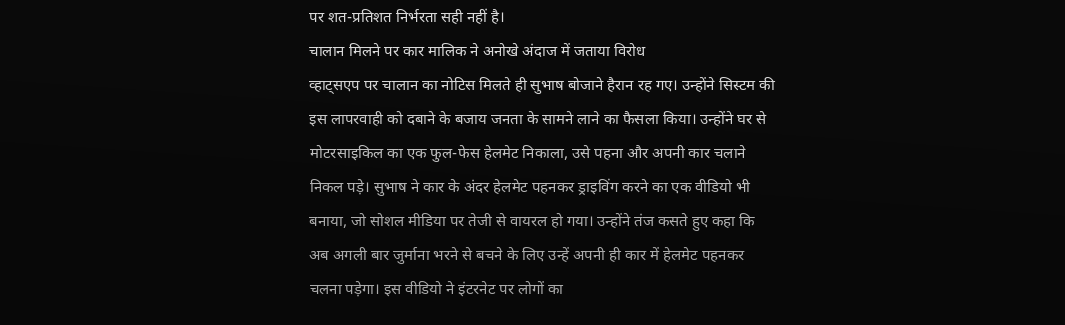पर शत-प्रतिशत निर्भरता सही नहीं है।
चालान मिलने पर कार मालिक ने अनोखे अंदाज में जताया विरोध
व्हाट्सएप पर चालान का नोटिस मिलते ही सुभाष बोजाने हैरान रह गए। उन्होंने सिस्टम की इस लापरवाही को दबाने के बजाय जनता के सामने लाने का फैसला किया। उन्होंने घर से मोटरसाइकिल का एक फुल-फेस हेलमेट निकाला, उसे पहना और अपनी कार चलाने निकल पड़े। सुभाष ने कार के अंदर हेलमेट पहनकर ड्राइविंग करने का एक वीडियो भी बनाया, जो सोशल मीडिया पर तेजी से वायरल हो गया। उन्होंने तंज कसते हुए कहा कि अब अगली बार जुर्माना भरने से बचने के लिए उन्हें अपनी ही कार में हेलमेट पहनकर चलना पड़ेगा। इस वीडियो ने इंटरनेट पर लोगों का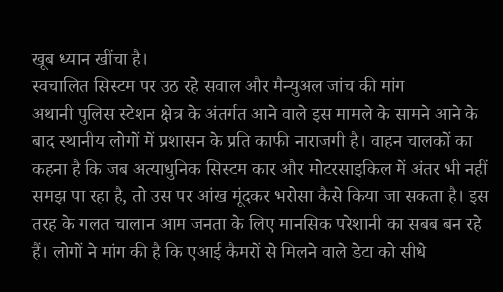खूब ध्यान खींचा है।
स्वचालित सिस्टम पर उठ रहे सवाल और मैन्युअल जांच की मांग
अथानी पुलिस स्टेशन क्षेत्र के अंतर्गत आने वाले इस मामले के सामने आने के बाद स्थानीय लोगों में प्रशासन के प्रति काफी नाराजगी है। वाहन चालकों का कहना है कि जब अत्याधुनिक सिस्टम कार और मोटरसाइकिल में अंतर भी नहीं समझ पा रहा है, तो उस पर आंख मूंदकर भरोसा कैसे किया जा सकता है। इस तरह के गलत चालान आम जनता के लिए मानसिक परेशानी का सबब बन रहे हैं। लोगों ने मांग की है कि एआई कैमरों से मिलने वाले डेटा को सीधे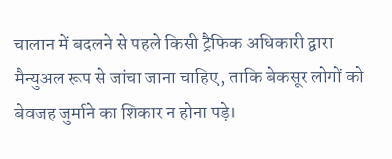चालान में बदलने से पहले किसी ट्रैफिक अधिकारी द्वारा मैन्युअल रूप से जांचा जाना चाहिए, ताकि बेकसूर लोगों को बेवजह जुर्माने का शिकार न होना पड़े।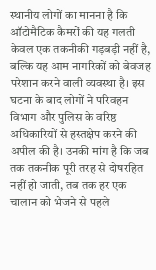स्थानीय लोगों का मानना है कि ऑटोमैटिक कैमरों की यह गलती केवल एक तकनीकी गड़बड़ी नहीं है, बल्कि यह आम नागरिकों को बेवजह परेशान करने वाली व्यवस्था है। इस घटना के बाद लोगों ने परिवहन विभाग और पुलिस के वरिष्ठ अधिकारियों से हस्तक्षेप करने की अपील की है। उनकी मांग है कि जब तक तकनीक पूरी तरह से दोषरहित नहीं हो जाती, तब तक हर एक चालान को भेजने से पहले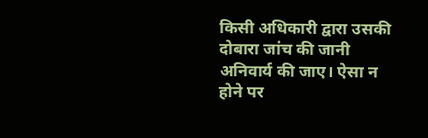किसी अधिकारी द्वारा उसकी दोबारा जांच की जानी अनिवार्य की जाए। ऐसा न होने पर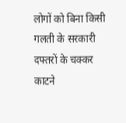लोगों को बिना किसी गलती के सरकारी दफ्तरों के चक्कर काटने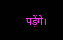पड़ेंगे।